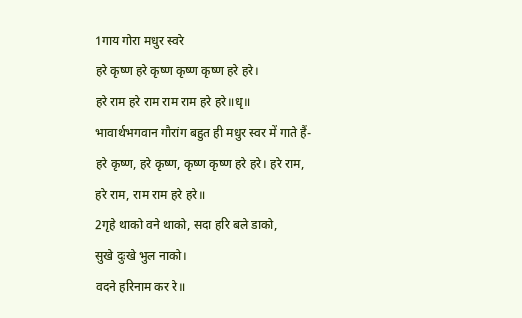1गाय गोरा मधुर स्वरे
हरे कृष्ण हरे कृष्ण कृष्ण कृष्ण हरे हरे।
हरे राम हरे राम राम राम हरे हरे॥धृ॥
भावार्थभगवान गौरांग बहुत ही मधुर स्वर में गाते हैं- हरे कृष्ण, हरे कृष्ण, कृष्ण कृष्ण हरे हरे। हरे राम, हरे राम, राम राम हरे हरे॥
2गृहे थाको वने थाको, सदा हरि बले डाको,
सुखे दुःखे भुल नाको।
वदने हरिनाम कर रे॥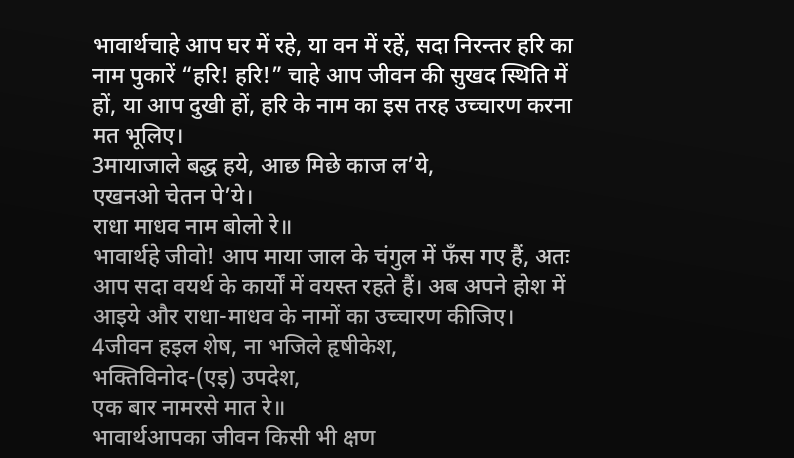भावार्थचाहे आप घर में रहे, या वन में रहें, सदा निरन्तर हरि का नाम पुकारें “हरि! हरि!” चाहे आप जीवन की सुखद स्थिति में हों, या आप दुखी हों, हरि के नाम का इस तरह उच्चारण करना मत भूलिए।
3मायाजाले बद्ध हये, आछ मिछे काज ल’ये,
एखनओ चेतन पे’ये।
राधा माधव नाम बोलो रे॥
भावार्थहे जीवो! आप माया जाल के चंगुल में फँस गए हैं, अतः आप सदा वयर्थ के कार्यों में वयस्त रहते हैं। अब अपने होश में आइये और राधा-माधव के नामों का उच्चारण कीजिए।
4जीवन हइल शेष, ना भजिले हृषीकेश,
भक्तिविनोद-(एइ) उपदेश,
एक बार नामरसे मात रे॥
भावार्थआपका जीवन किसी भी क्षण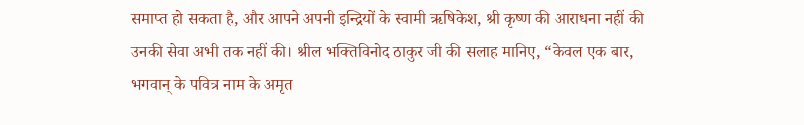समाप्त हो सकता है, और आपने अपनी इन्द्रियों के स्वामी ऋषिकेश, श्री कृष्ण की आराधना नहीं की उनकी सेवा अभी तक नहीं की। श्रील भक्तिविनोद ठाकुर जी की सलाह मानिए, “केवल एक बार, भगवान् के पवित्र नाम के अमृत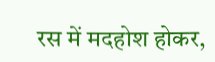रस में मदहोश होकर,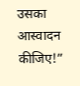उसका आस्वादन कीजिए!”